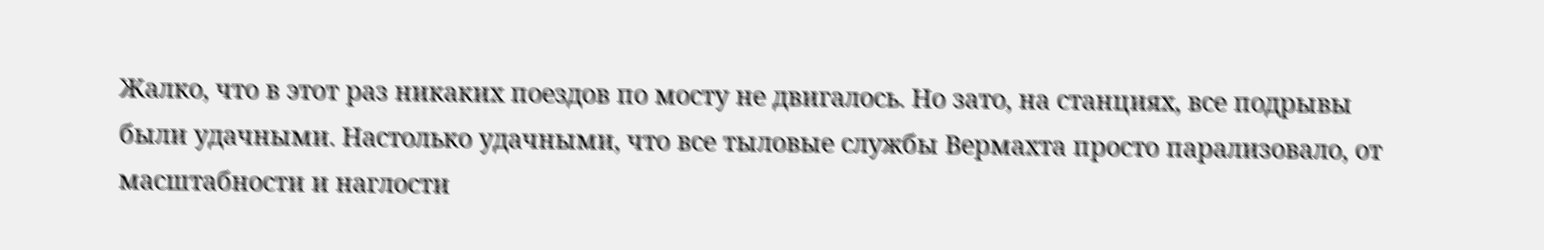Жалко, что в этот раз никаких поездов по мосту не двигалось. Но зато, на станциях, все подрывы были удачными. Настолько удачными, что все тыловые службы Вермахта просто парализовало, от масштабности и наглости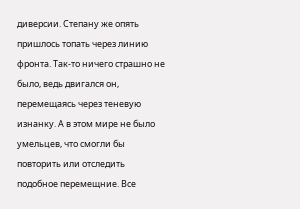диверсии. Степану же опять пришлось топать через линию фронта. Так-то ничего страшно не было, ведь двигался он, перемещаясь через теневую изнанку. А в этом мире не было умельцев, что смогли бы повторить или отследить подобное перемещние. Все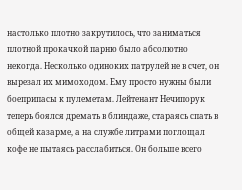настолько плотно закрутилось, что заниматься плотной прокачкой парню было абсолютно некогда. Несколько одиноких патрулей не в счет, он вырезал их мимоходом. Ему просто нужны были боеприпасы к пулеметам. Лейтенант Нечипорук теперь боялся дремать в блиндаже, стараясь спать в общей казарме, а на службе литрами поглощал кофе не пытаясь расслабиться. Он больше всего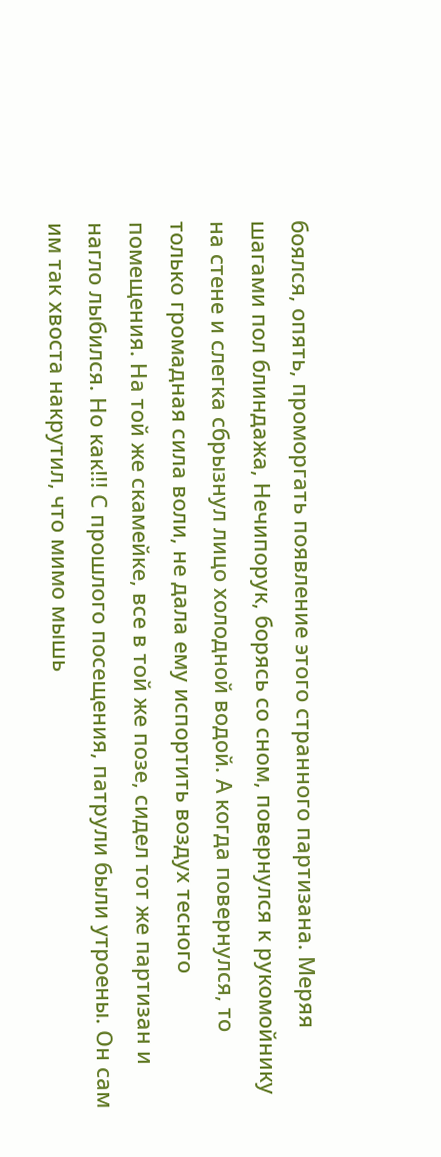боялся, опять, проморгать появление этого странного партизана. Меряя шагами пол блиндажа, Нечипорук, борясь со сном, повернулся к рукомойнику на стене и слегка сбрызнул лицо холодной водой. А когда повернулся, то только громадная сила воли, не дала ему испортить воздух тесного помещения. На той же скамейке, все в той же позе, сидел тот же партизан и нагло лыбился. Но как!!! С прошлого посещения, патрули были утроены. Он сам им так хвоста накрутил, что мимо мышь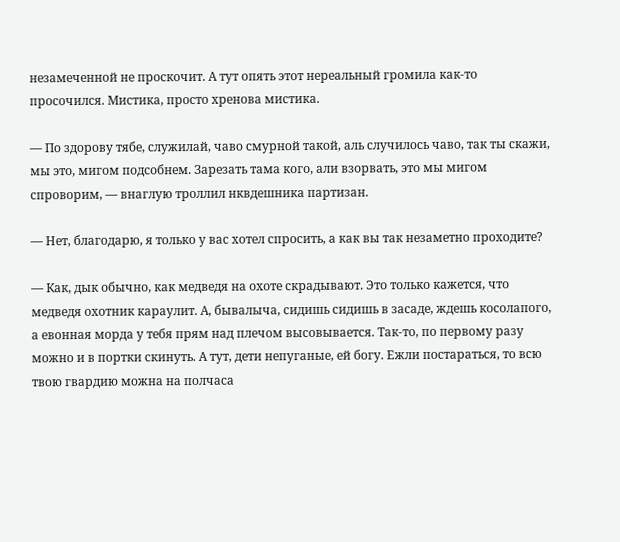незамеченной не проскочит. А тут опять этот нереальный громила как-то просочился. Мистика, просто хренова мистика.

— По здорову тябе, служилай, чаво смурной такой, аль случилось чаво, так ты скажи, мы это, мигом подсобнем. Зарезать тама кого, али взорвать, это мы мигом спроворим, — внаглую троллил нквдешника партизан.

— Нет, благодарю, я только у вас хотел спросить, а как вы так незаметно проходите?

— Как, дык обычно, как медведя на охоте скрадывают. Это только кажется, что медведя охотник караулит. А, бывалыча, сидишь сидишь в засаде, ждешь косолапого, а евонная морда у тебя прям над плечом высовывается. Так-то, по первому разу можно и в портки скинуть. А тут, дети непуганые, ей богу. Ежли постараться, то всю твою гвардию можна на полчаса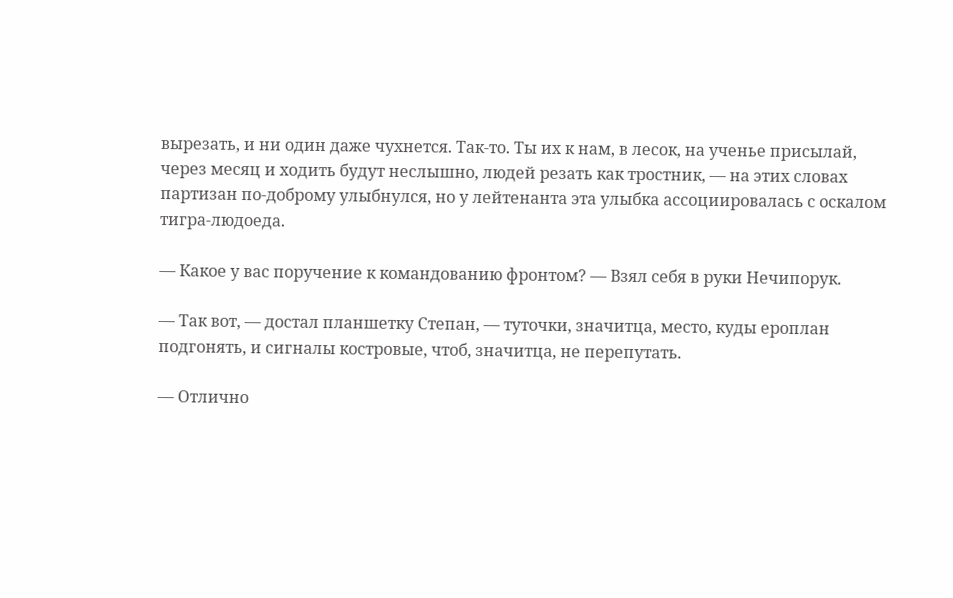вырезать, и ни один даже чухнется. Так-то. Ты их к нам, в лесок, на ученье присылай, через месяц и ходить будут неслышно, людей резать как тростник, — на этих словах партизан по-доброму улыбнулся, но у лейтенанта эта улыбка ассоциировалась с оскалом тигра-людоеда.

— Какое у вас поручение к командованию фронтом? — Взял себя в руки Нечипорук.

— Так вот, — достал планшетку Степан, — туточки, значитца, место, куды ероплан подгонять, и сигналы костровые, чтоб, значитца, не перепутать.

— Отлично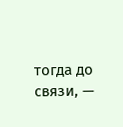тогда до связи, —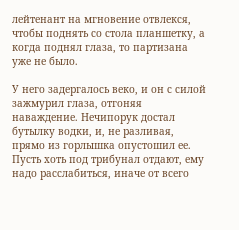лейтенант на мгновение отвлекся, чтобы поднять со стола планшетку, а когда поднял глаза, то партизана уже не было.

У него задергалось веко, и он с силой зажмурил глаза, отгоняя наваждение. Нечипорук достал бутылку водки, и, не разливая, прямо из горлышка опустошил ее. Пусть хоть под трибунал отдают, ему надо расслабиться, иначе от всего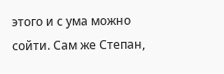этого и с ума можно сойти. Сам же Степан,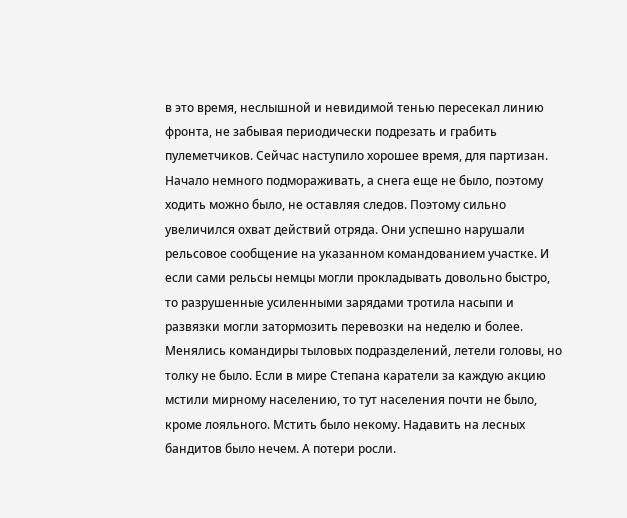в это время, неслышной и невидимой тенью пересекал линию фронта, не забывая периодически подрезать и грабить пулеметчиков. Сейчас наступило хорошее время, для партизан. Начало немного подмораживать, а снега еще не было, поэтому ходить можно было, не оставляя следов. Поэтому сильно увеличился охват действий отряда. Они успешно нарушали рельсовое сообщение на указанном командованием участке. И если сами рельсы немцы могли прокладывать довольно быстро, то разрушенные усиленными зарядами тротила насыпи и развязки могли затормозить перевозки на неделю и более. Менялись командиры тыловых подразделений, летели головы, но толку не было. Если в мире Степана каратели за каждую акцию мстили мирному населению, то тут населения почти не было, кроме лояльного. Мстить было некому. Надавить на лесных бандитов было нечем. А потери росли.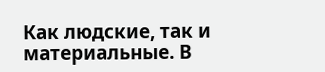Как людские, так и материальные. В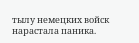тылу немецких войск нарастала паника.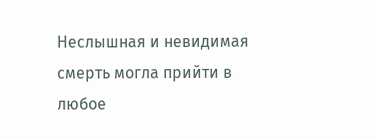Неслышная и невидимая смерть могла прийти в любое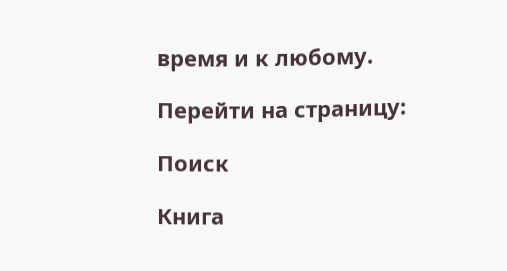время и к любому.

Перейти на страницу:

Поиск

Книга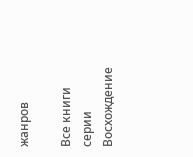жанров

Все книги серии Восхождение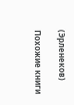(Эрленеков)

Похожие книги